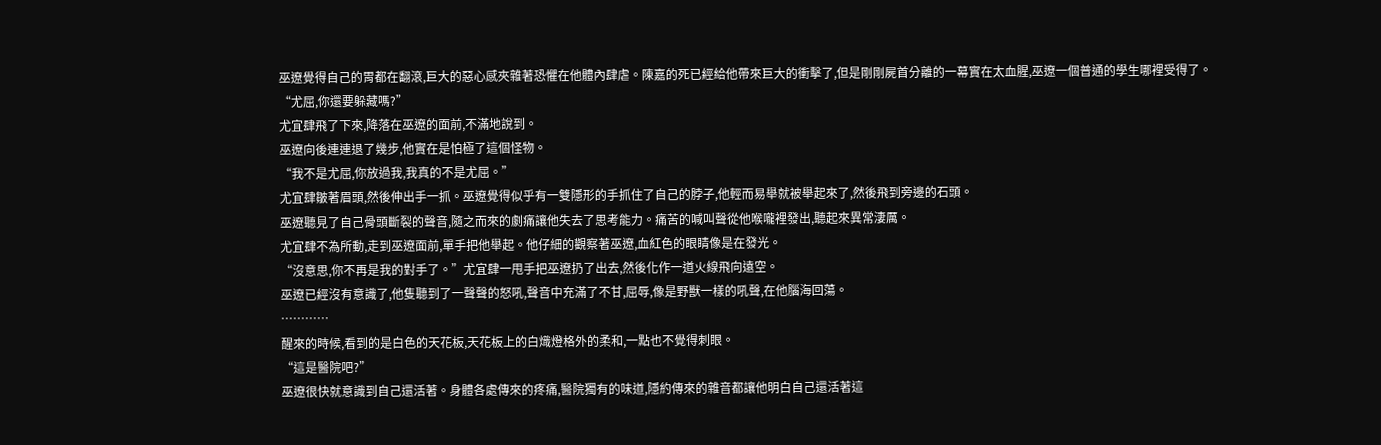巫遼覺得自己的胃都在翻滾,巨大的惡心感夾雜著恐懼在他體內肆虐。陳嘉的死已經給他帶來巨大的衝擊了,但是剛剛屍首分離的一幕實在太血腥,巫遼一個普通的學生哪裡受得了。
“尤屈,你還要躲藏嗎?”
尤宜肆飛了下來,降落在巫遼的面前,不滿地說到。
巫遼向後連連退了幾步,他實在是怕極了這個怪物。
“我不是尤屈,你放過我,我真的不是尤屈。”
尤宜肆皺著眉頭,然後伸出手一抓。巫遼覺得似乎有一雙隱形的手抓住了自己的脖子,他輕而易舉就被舉起來了,然後飛到旁邊的石頭。
巫遼聽見了自己骨頭斷裂的聲音,隨之而來的劇痛讓他失去了思考能力。痛苦的喊叫聲從他喉嚨裡發出,聽起來異常淒厲。
尤宜肆不為所動,走到巫遼面前,單手把他舉起。他仔細的觀察著巫遼,血紅色的眼睛像是在發光。
“沒意思,你不再是我的對手了。”尤宜肆一甩手把巫遼扔了出去,然後化作一道火線飛向遠空。
巫遼已經沒有意識了,他隻聽到了一聲聲的怒吼,聲音中充滿了不甘,屈辱,像是野獸一樣的吼聲,在他腦海回蕩。
…………
醒來的時候,看到的是白色的天花板,天花板上的白熾燈格外的柔和,一點也不覺得刺眼。
“這是醫院吧?”
巫遼很快就意識到自己還活著。身體各處傳來的疼痛,醫院獨有的味道,隱約傳來的雜音都讓他明白自己還活著這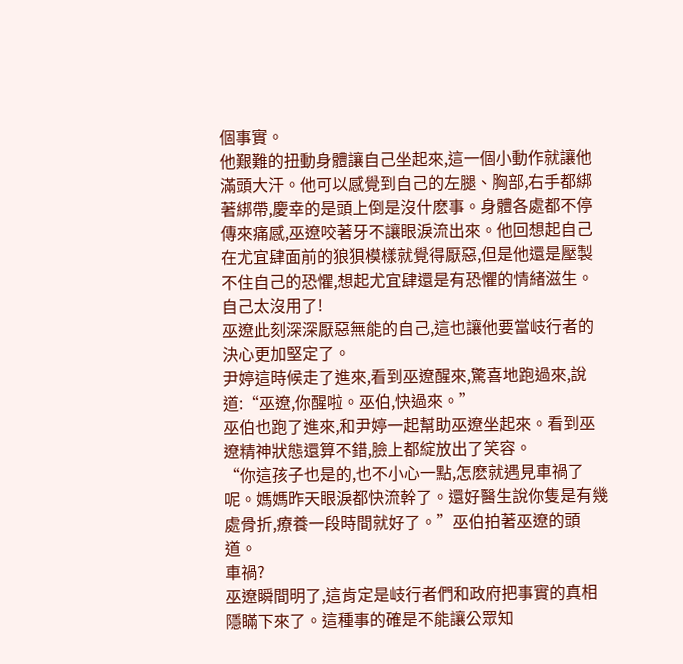個事實。
他艱難的扭動身體讓自己坐起來,這一個小動作就讓他滿頭大汗。他可以感覺到自己的左腿、胸部,右手都綁著綁帶,慶幸的是頭上倒是沒什麽事。身體各處都不停傳來痛感,巫遼咬著牙不讓眼淚流出來。他回想起自己在尤宜肆面前的狼狽模樣就覺得厭惡,但是他還是壓製不住自己的恐懼,想起尤宜肆還是有恐懼的情緒滋生。
自己太沒用了!
巫遼此刻深深厭惡無能的自己,這也讓他要當岐行者的決心更加堅定了。
尹婷這時候走了進來,看到巫遼醒來,驚喜地跑過來,說道:“巫遼,你醒啦。巫伯,快過來。”
巫伯也跑了進來,和尹婷一起幫助巫遼坐起來。看到巫遼精神狀態還算不錯,臉上都綻放出了笑容。
“你這孩子也是的,也不小心一點,怎麽就遇見車禍了呢。媽媽昨天眼淚都快流幹了。還好醫生說你隻是有幾處骨折,療養一段時間就好了。”巫伯拍著巫遼的頭道。
車禍?
巫遼瞬間明了,這肯定是岐行者們和政府把事實的真相隱瞞下來了。這種事的確是不能讓公眾知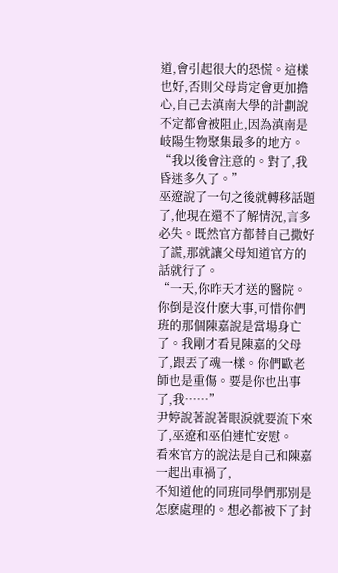道,會引起很大的恐慌。這樣也好,否則父母肯定會更加擔心,自己去滇南大學的計劃說不定都會被阻止,因為滇南是岐陽生物聚集最多的地方。
“我以後會注意的。對了,我昏迷多久了。”
巫遼說了一句之後就轉移話題了,他現在還不了解情況,言多必失。既然官方都替自己撒好了謊,那就讓父母知道官方的話就行了。
“一天,你昨天才送的醫院。你倒是沒什麽大事,可惜你們班的那個陳嘉說是當場身亡了。我剛才看見陳嘉的父母了,跟丟了魂一樣。你們歐老師也是重傷。要是你也出事了,我……”
尹婷說著說著眼淚就要流下來了,巫遼和巫伯連忙安慰。
看來官方的說法是自己和陳嘉一起出車禍了,
不知道他的同班同學們那別是怎麽處理的。想必都被下了封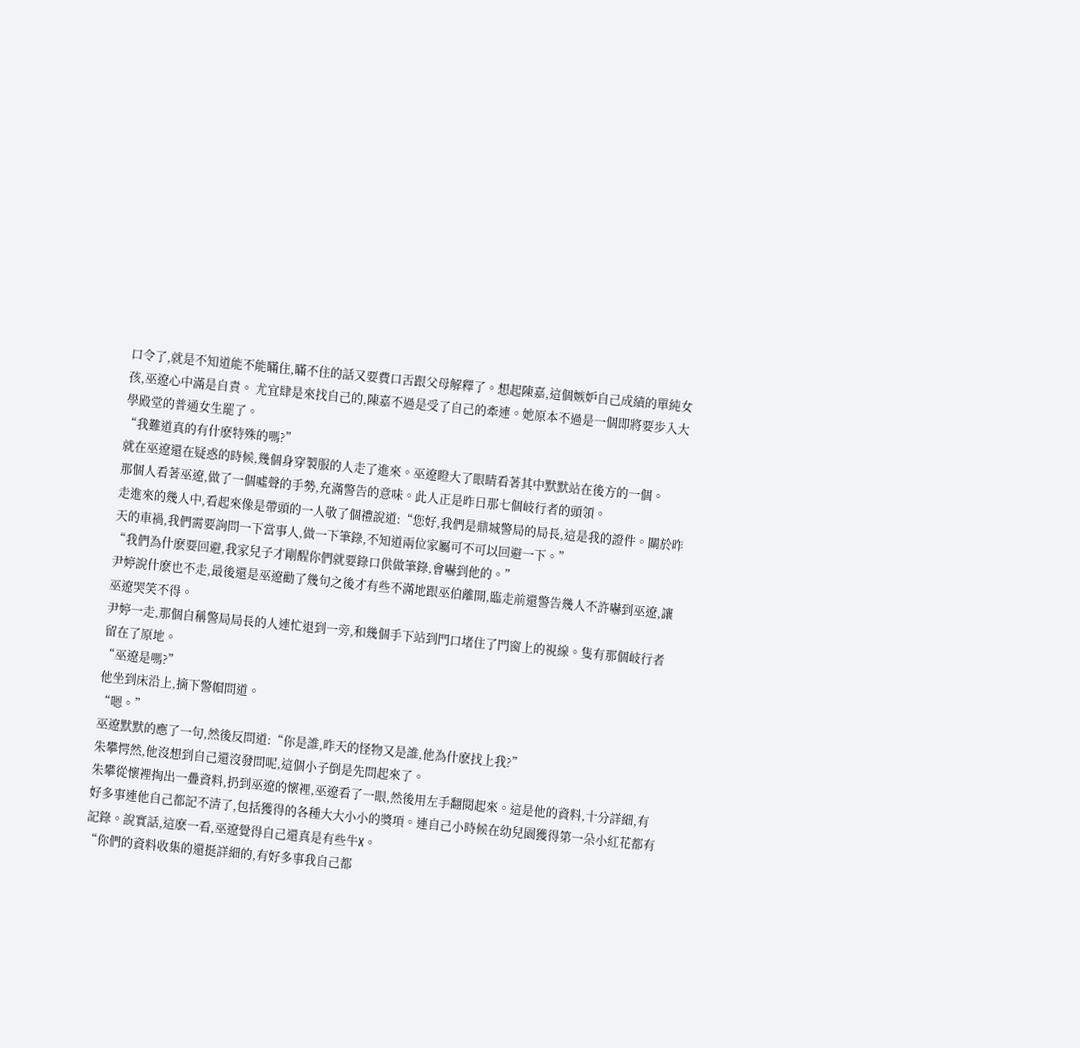口令了,就是不知道能不能瞞住,瞞不住的話又要費口舌跟父母解釋了。想起陳嘉,這個嫉妒自己成績的單純女孩,巫遼心中滿是自責。 尤宜肆是來找自己的,陳嘉不過是受了自己的牽連。她原本不過是一個即將要步入大學殿堂的普通女生罷了。
“我難道真的有什麽特殊的嗎?”
就在巫遼還在疑惑的時候,幾個身穿製服的人走了進來。巫遼瞪大了眼睛看著其中默默站在後方的一個。
那個人看著巫遼,做了一個噓聲的手勢,充滿警告的意味。此人正是昨日那七個岐行者的頭領。
走進來的幾人中,看起來像是帶頭的一人敬了個禮說道:“您好,我們是鼎城警局的局長,這是我的證件。關於昨天的車禍,我們需要詢問一下當事人,做一下筆錄,不知道兩位家屬可不可以回避一下。”
“我們為什麽要回避,我家兒子才剛醒你們就要錄口供做筆錄,會嚇到他的。”
尹婷說什麽也不走,最後還是巫遼勸了幾句之後才有些不滿地跟巫伯離開,臨走前還警告幾人不許嚇到巫遼,讓巫遼哭笑不得。
尹婷一走,那個自稱警局局長的人連忙退到一旁,和幾個手下站到門口堵住了門窗上的視線。隻有那個岐行者留在了原地。
“巫遼是嗎?”
他坐到床沿上,摘下警帽問道。
“嗯。”
巫遼默默的應了一句,然後反問道:“你是誰,昨天的怪物又是誰,他為什麽找上我?”
朱攀愕然,他沒想到自己還沒發問呢,這個小子倒是先問起來了。
朱攀從懷裡掏出一疊資料,扔到巫遼的懷裡,巫遼看了一眼,然後用左手翻閱起來。這是他的資料,十分詳細,有好多事連他自己都記不清了,包括獲得的各種大大小小的獎項。連自己小時候在幼兒園獲得第一朵小紅花都有記錄。說實話,這麽一看,巫遼覺得自己還真是有些牛X。
“你們的資料收集的還挺詳細的,有好多事我自己都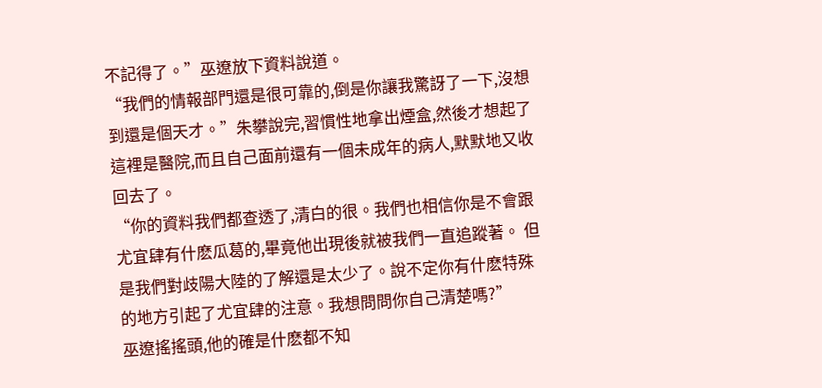不記得了。”巫遼放下資料說道。
“我們的情報部門還是很可靠的,倒是你讓我驚訝了一下,沒想到還是個天才。”朱攀說完,習慣性地拿出煙盒,然後才想起了這裡是醫院,而且自己面前還有一個未成年的病人,默默地又收回去了。
“你的資料我們都查透了,清白的很。我們也相信你是不會跟尤宜肆有什麽瓜葛的,畢竟他出現後就被我們一直追蹤著。 但是我們對歧陽大陸的了解還是太少了。說不定你有什麽特殊的地方引起了尤宜肆的注意。我想問問你自己清楚嗎?”
巫遼搖搖頭,他的確是什麽都不知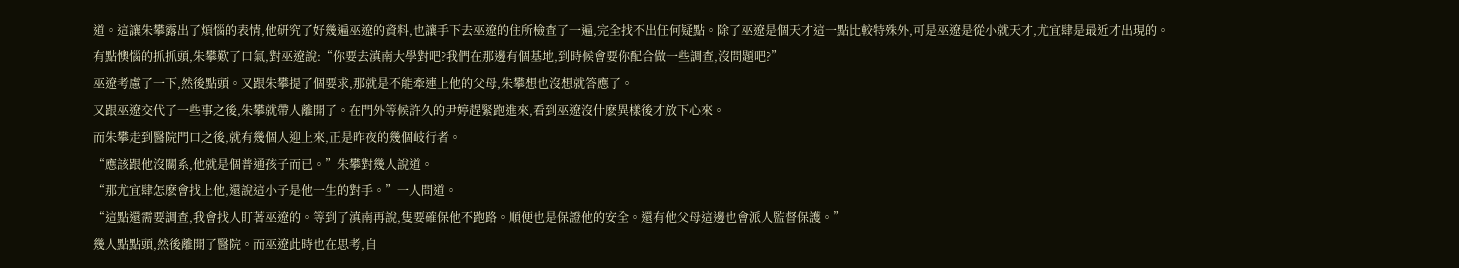道。這讓朱攀露出了煩惱的表情,他研究了好幾遍巫遼的資料,也讓手下去巫遼的住所檢查了一遍,完全找不出任何疑點。除了巫遼是個天才這一點比較特殊外,可是巫遼是從小就天才,尤宜肆是最近才出現的。
有點懊惱的抓抓頭,朱攀歎了口氣,對巫遼說:“你要去滇南大學對吧?我們在那邊有個基地,到時候會要你配合做一些調查,沒問題吧?”
巫遼考慮了一下,然後點頭。又跟朱攀提了個要求,那就是不能牽連上他的父母,朱攀想也沒想就答應了。
又跟巫遼交代了一些事之後,朱攀就帶人離開了。在門外等候許久的尹婷趕緊跑進來,看到巫遼沒什麽異樣後才放下心來。
而朱攀走到醫院門口之後,就有幾個人迎上來,正是昨夜的幾個岐行者。
“應該跟他沒關系,他就是個普通孩子而已。”朱攀對幾人說道。
“那尤宜肆怎麽會找上他,還說這小子是他一生的對手。”一人問道。
“這點還需要調查,我會找人盯著巫遼的。等到了滇南再說,隻要確保他不跑路。順便也是保證他的安全。還有他父母這邊也會派人監督保護。”
幾人點點頭,然後離開了醫院。而巫遼此時也在思考,自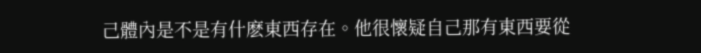己體內是不是有什麽東西存在。他很懷疑自己那有東西要從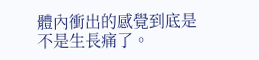體內衝出的感覺到底是不是生長痛了。